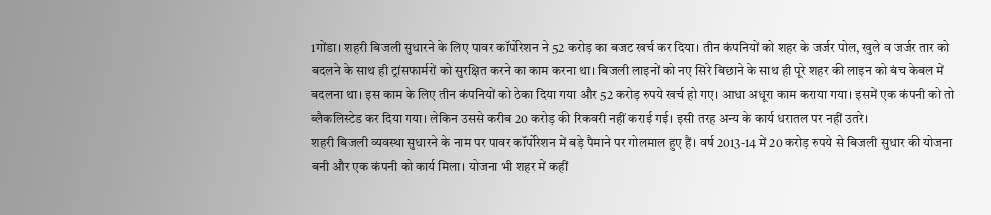1गोंडा। शहरी बिजली सुधारने के लिए पावर कॉर्पोरेशन ने 52 करोड़ का बजट खर्च कर दिया। तीन कंपनियों को शहर के जर्जर पोल, खुले व जर्जर तार को बदलने के साथ ही ट्रांसफार्मरों को सुरक्षित करने का काम करना था। बिजली लाइनों को नए सिरे बिछाने के साथ ही पूरे शहर की लाइन को बंच केबल में बदलना था। इस काम के लिए तीन कंपनियों को ठेका दिया गया और 52 करोड़ रुपये खर्च हो गए। आधा अधूरा काम कराया गया। इसमें एक कंपनी को तो ब्लैकलिस्टेड कर दिया गया। लेकिन उससे करीब 20 करोड़ की रिकवरी नहीं कराई गई। इसी तरह अन्य के कार्य धरातल पर नहीं उतरे।
शहरी बिजली व्यवस्था सुधारने के नाम पर पावर कॉर्पोरेशन में बड़े पैमाने पर गोलमाल हुए हैं। वर्ष 2013-14 में 20 करोड़ रुपये से बिजली सुधार की योजना बनी और एक कंपनी को कार्य मिला। योजना भी शहर में कहीं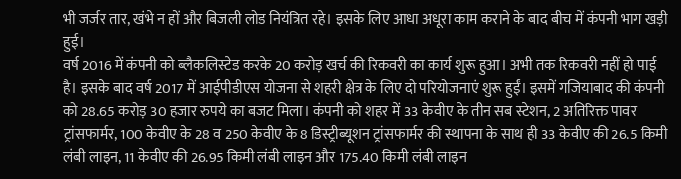भी जर्जर तार, खंभे न हों और बिजली लोड नियंत्रित रहे। इसके लिए आधा अधूरा काम कराने के बाद बीच में कंपनी भाग खड़ी हुई।
वर्ष 2016 में कंपनी को ब्लैकलिस्टेड करके 20 करोड़ खर्च की रिकवरी का कार्य शुरू हुआ। अभी तक रिकवरी नहीं हो पाई है। इसके बाद वर्ष 2017 में आईपीडीएस योजना से शहरी क्षेत्र के लिए दो परियोजनाएं शुरू हुईं। इसमें गजियाबाद की कंपनी को 28.65 करोड़ 30 हजार रुपये का बजट मिला। कंपनी को शहर में 33 केवीए के तीन सब स्टेशन, 2 अतिरिक्त पावर ट्रांसफार्मर, 100 केवीए के 28 व 250 केवीए के 8 डिस्ट्रीब्यूशन ट्रांसफार्मर की स्थापना के साथ ही 33 केवीए की 26.5 किमी लंबी लाइन, 11 केवीए की 26.95 किमी लंबी लाइन और 175.40 किमी लंबी लाइन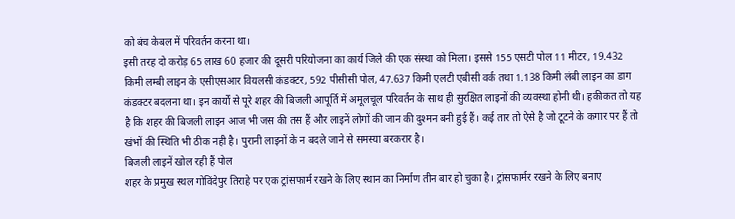को बंच केबल में परिवर्तन करना था।
इसी तरह दो करोड़ 65 लाख 60 हजार की दूसरी परियोजना का कार्य जिले की एक संस्था को मिला। इससे 155 एसटी पोल 11 मीटर, 19.432 किमी लम्बी लाइन के एसीएसआर वियलसी कंडक्टर, 592 पीसीसी पोल, 47.637 किमी एलटी एबीसी वर्क तथा 1.138 किमी लंबी लाइन का डाग कंडक्टर बदलना था। इन कार्यों से पूरे शहर की बिजली आपूर्ति में अमूलचूल परिवर्तन के साथ ही सुरक्षित लाइनों की व्यवस्था होनी थी। हकीकत तो यह है कि शहर की बिजली लाइन आज भी जस की तस हैं और लाइनें लोगों की जान की दुश्मन बनी हुई हैं। कई तार तो ऐसे है जो टूटने के कगार पर हैं तो खंभों की स्थिति भी ठीक नही है। पुरानी लाइनों के न बदले जाने से समस्या बरकरार है।
बिजली लाइनें खोल रही हैं पोल
शहर के प्रमुख स्थल गोविंदेपुर तिराहे पर एक ट्रांसफार्म रखने के लिए स्थान का निर्माण तीन बार हो चुका है। ट्रांसफार्मर रखने के लिए बनाए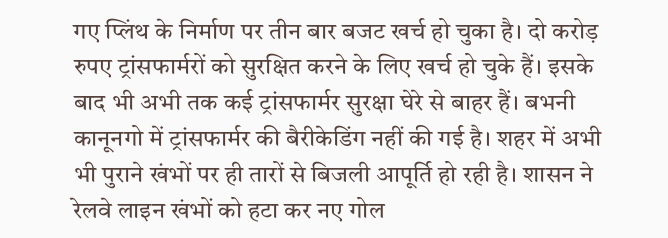गए प्लिंथ के निर्माण पर तीन बार बजट खर्च हो चुका है। दो करोड़ रुपए ट्रांसफार्मरों को सुरक्षित करने के लिए खर्च हो चुके हैं। इसके बाद भी अभी तक कई ट्रांसफार्मर सुरक्षा घेरे से बाहर हैं। बभनी कानूनगो में ट्रांसफार्मर की बैरीकेडिंग नहीं की गई है। शहर में अभी भी पुराने खंभों पर ही तारों से बिजली आपूर्ति हो रही है। शासन ने रेलवे लाइन खंभों को हटा कर नए गोल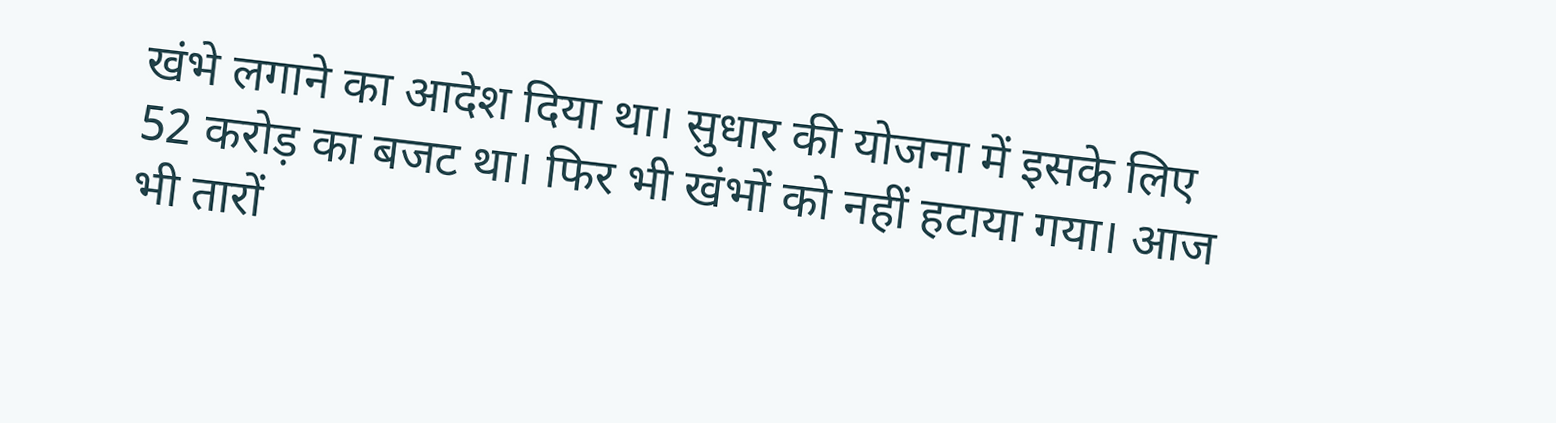खंभे लगाने का आदेश दिया था। सुधार की योजना में इसके लिए 52 करोड़ का बजट था। फिर भी खंभों को नहीं हटाया गया। आज भी तारों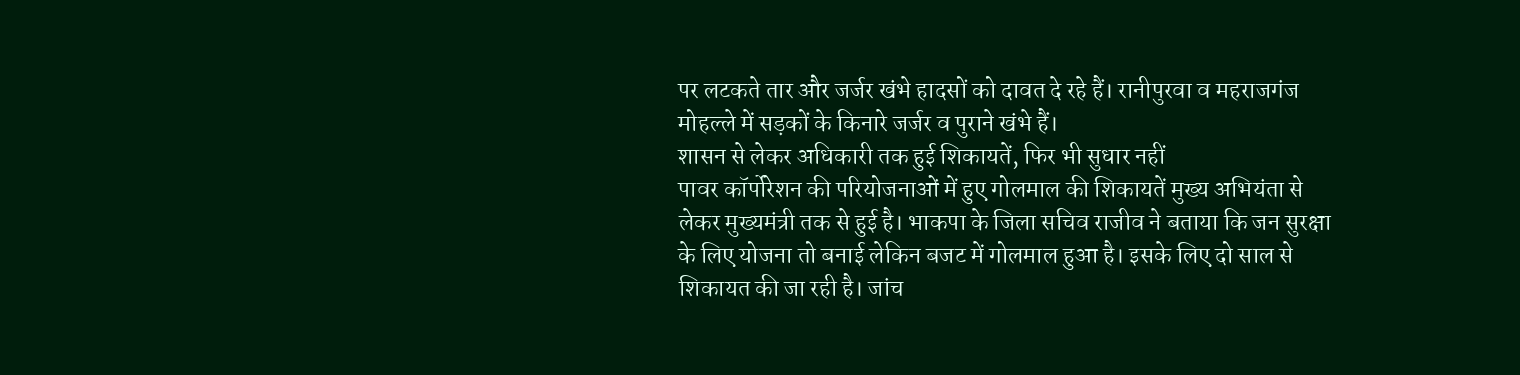पर लटकते तार और जर्जर खंभे हादसों को दावत दे रहे हैं। रानीपुरवा व महराजगंज मोहल्ले में सड़कों के किनारे जर्जर व पुराने खंभे हैं।
शासन से लेकर अधिकारी तक हुई शिकायतें, फिर भी सुधार नहीं
पावर कॉर्पोरेशन की परियोजनाओं में हुए गोलमाल की शिकायतें मुख्य अभियंता से लेकर मुख्यमंत्री तक से हुई है। भाकपा के जिला सचिव राजीव ने बताया कि जन सुरक्षा के लिए योजना तो बनाई लेकिन बजट में गोलमाल हुआ है। इसके लिए दो साल से शिकायत की जा रही है। जांच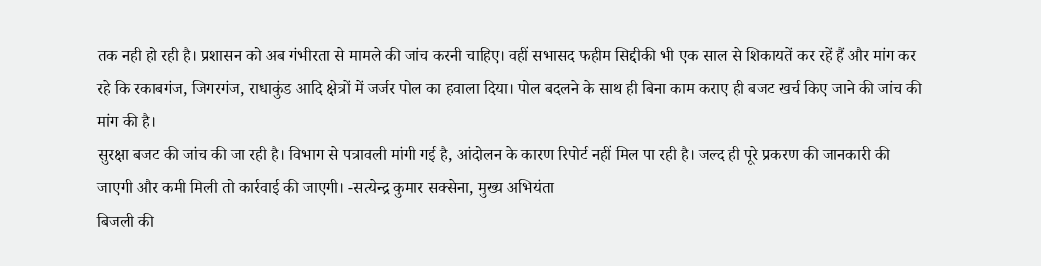तक नही हो रही है। प्रशासन को अब गंभीरता से मामले की जांच करनी चाहिए। वहीं सभासद फहीम सिद्दीकी भी एक साल से शिकायतें कर रहें हैं और मांग कर रहे कि रकाबगंज, जिगरगंज, राधाकुंड आदि क्षेत्रों में जर्जर पोल का हवाला दिया। पोल बदलने के साथ ही बिना काम कराए ही बजट खर्च किए जाने की जांच की मांग की है।
सुरक्षा बजट की जांच की जा रही है। विभाग से पत्रावली मांगी गई है, आंदोलन के कारण रिपोर्ट नहीं मिल पा रही है। जल्द ही पूरे प्रकरण की जानकारी की जाएगी और कमी मिली तो कार्रवाई की जाएगी। -सत्येन्द्र कुमार सक्सेना, मुख्य अभियंता
बिजली की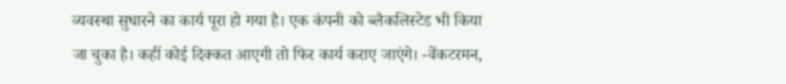व्यवस्था सुधारने का कार्य पूरा हो गया है। एक कंपनी को ब्लैकलिस्टेड भी किया जा चुका है। कहीं कोई दिक्कत आएगी तो फिर कार्य कराए जाएंगे। -वेंकटरमन,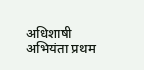अधिशाषी अभियंता प्रथम